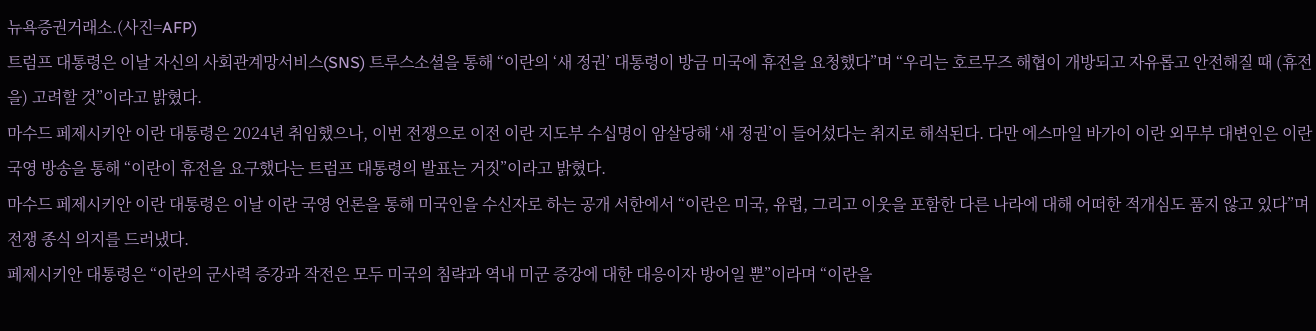뉴욕증권거래소.(사진=AFP)
트럼프 대통령은 이날 자신의 사회관계망서비스(SNS) 트루스소셜을 통해 “이란의 ‘새 정권’ 대통령이 방금 미국에 휴전을 요청했다”며 “우리는 호르무즈 해협이 개방되고 자유롭고 안전해질 때 (휴전을) 고려할 것”이라고 밝혔다.
마수드 페제시키안 이란 대통령은 2024년 취임했으나, 이번 전쟁으로 이전 이란 지도부 수십명이 암살당해 ‘새 정권’이 들어섰다는 취지로 해석된다. 다만 에스마일 바가이 이란 외무부 대변인은 이란 국영 방송을 통해 “이란이 휴전을 요구했다는 트럼프 대통령의 발표는 거짓”이라고 밝혔다.
마수드 페제시키안 이란 대통령은 이날 이란 국영 언론을 통해 미국인을 수신자로 하는 공개 서한에서 “이란은 미국, 유럽, 그리고 이웃을 포함한 다른 나라에 대해 어떠한 적개심도 품지 않고 있다”며 전쟁 종식 의지를 드러냈다.
페제시키안 대통령은 “이란의 군사력 증강과 작전은 모두 미국의 침략과 역내 미군 증강에 대한 대응이자 방어일 뿐”이라며 “이란을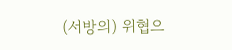(서방의) 위협으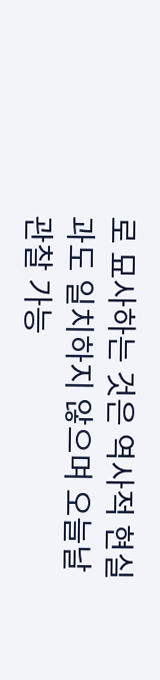로 묘사하는 것은 역사적 현실과도 일치하지 않으며 오늘날 관찰 가능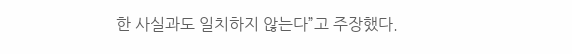한 사실과도 일치하지 않는다”고 주장했다.